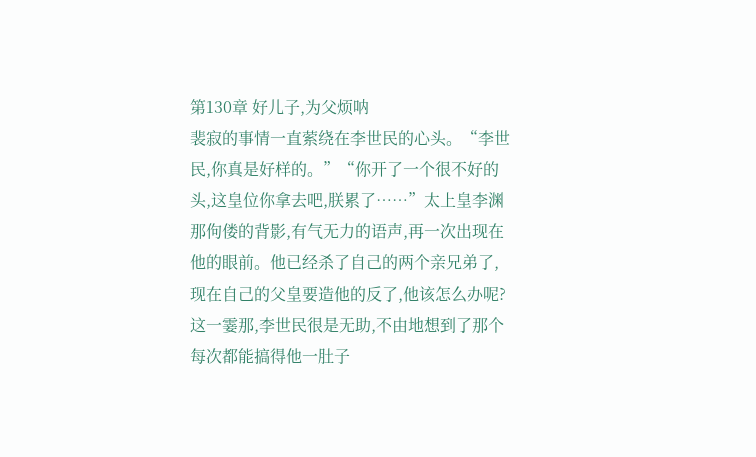第130章 好儿子,为父烦呐
裴寂的事情一直萦绕在李世民的心头。“李世民,你真是好样的。”“你开了一个很不好的头,这皇位你拿去吧,朕累了……”太上皇李渊那佝偻的背影,有气无力的语声,再一次出现在他的眼前。他已经杀了自己的两个亲兄弟了,现在自己的父皇要造他的反了,他该怎么办呢?这一霎那,李世民很是无助,不由地想到了那个每次都能搞得他一肚子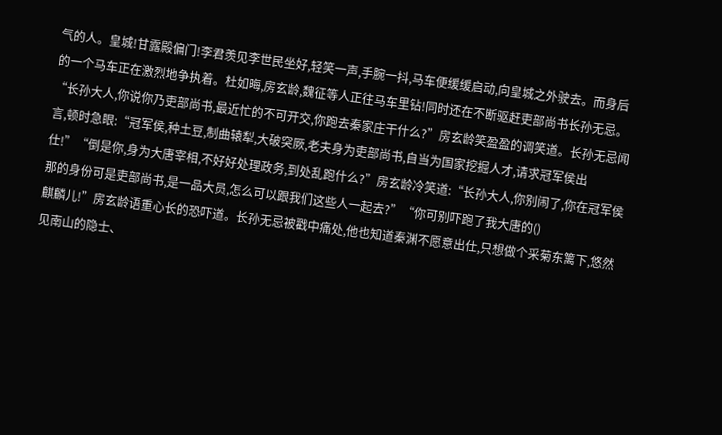气的人。皇城!甘露殿偏门!李君羡见李世民坐好,轻笑一声,手腕一抖,马车便缓缓启动,向皇城之外驶去。而身后的一个马车正在激烈地争执着。杜如晦,房玄龄,魏征等人正往马车里钻!同时还在不断驱赶吏部尚书长孙无忌。“长孙大人,你说你乃吏部尚书,最近忙的不可开交,你跑去秦家庄干什么?”房玄龄笑盈盈的调笑道。长孙无忌闻言,顿时急眼:“冠军侯,种土豆,制曲辕犁,大破突厥,老夫身为吏部尚书,自当为国家挖掘人才,请求冠军侯出仕!”“倒是你,身为大唐宰相,不好好处理政务,到处乱跑什么?”房玄龄冷笑道:“长孙大人,你别闹了,你在冠军侯那的身份可是吏部尚书,是一品大员,怎么可以跟我们这些人一起去?”“你可别吓跑了我大唐的()
麒麟儿!”房玄龄语重心长的恐吓道。长孙无忌被戳中痛处,他也知道秦渊不愿意出仕,只想做个采菊东篱下,悠然见南山的隐士、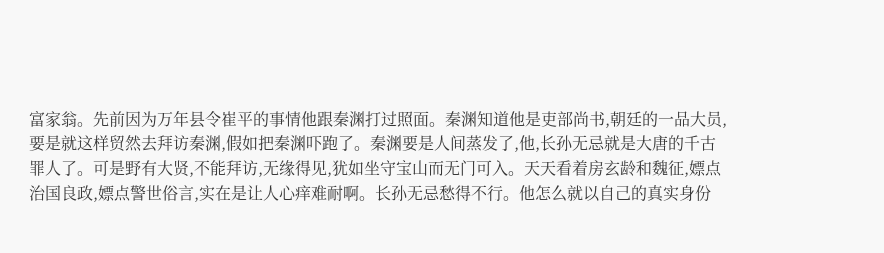富家翁。先前因为万年县令崔平的事情他跟秦渊打过照面。秦渊知道他是吏部尚书,朝廷的一品大员,要是就这样贸然去拜访秦渊,假如把秦渊吓跑了。秦渊要是人间蒸发了,他,长孙无忌就是大唐的千古罪人了。可是野有大贤,不能拜访,无缘得见,犹如坐守宝山而无门可入。天天看着房玄龄和魏征,嫖点治国良政,嫖点警世俗言,实在是让人心痒难耐啊。长孙无忌愁得不行。他怎么就以自己的真实身份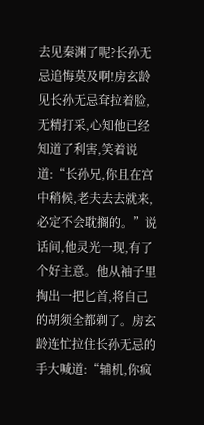去见秦渊了呢?长孙无忌追悔莫及啊!房玄龄见长孙无忌耷拉着脸,无精打采,心知他已经知道了利害,笑着说道:“长孙兄,你且在宫中稍候,老夫去去就来,必定不会耽搁的。”说话间,他灵光一现,有了个好主意。他从袖子里掏出一把匕首,将自己的胡须全都剃了。房玄龄连忙拉住长孙无忌的手大喊道:“辅机,你疯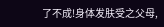了不成!身体发肤受之父母,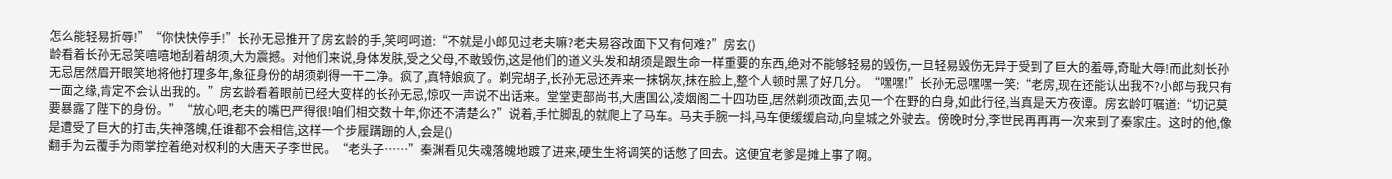怎么能轻易折辱!”“你快快停手!”长孙无忌推开了房玄龄的手,笑呵呵道:“不就是小郎见过老夫嘛?老夫易容改面下又有何难?”房玄()
龄看着长孙无忌笑嘻嘻地刮着胡须,大为震撼。对他们来说,身体发肤,受之父母,不敢毁伤,这是他们的道义头发和胡须是跟生命一样重要的东西,绝对不能够轻易的毁伤,一旦轻易毁伤无异于受到了巨大的羞辱,奇耻大辱!而此刻长孙无忌居然眉开眼笑地将他打理多年,象征身份的胡须剃得一干二净。疯了,真特娘疯了。剃完胡子,长孙无忌还弄来一抹锅灰,抹在脸上,整个人顿时黑了好几分。“嘿嘿!”长孙无忌嘿嘿一笑:“老房,现在还能认出我不?小郎与我只有一面之缘,肯定不会认出我的。”房玄龄看着眼前已经大变样的长孙无忌,惊叹一声说不出话来。堂堂吏部尚书,大唐国公,凌烟阁二十四功臣,居然剃须改面,去见一个在野的白身,如此行径,当真是天方夜谭。房玄龄叮嘱道:“切记莫要暴露了陛下的身份。”“放心吧,老夫的嘴巴严得很!咱们相交数十年,你还不清楚么?”说着,手忙脚乱的就爬上了马车。马夫手腕一抖,马车便缓缓启动,向皇城之外驶去。傍晚时分,李世民再再再一次来到了秦家庄。这时的他,像是遭受了巨大的打击,失神落魄,任谁都不会相信,这样一个步履蹒跚的人,会是()
翻手为云覆手为雨掌控着绝对权利的大唐天子李世民。“老头子……”秦渊看见失魂落魄地踱了进来,硬生生将调笑的话憋了回去。这便宜老爹是摊上事了啊。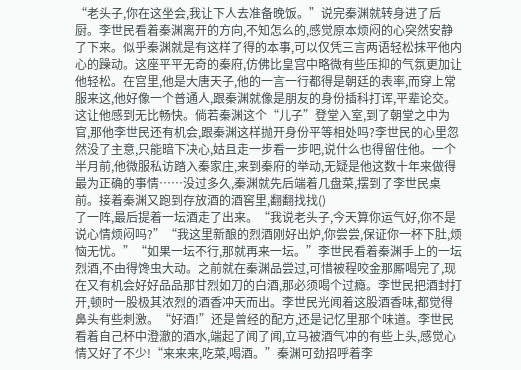“老头子,你在这坐会,我让下人去准备晚饭。”说完秦渊就转身进了后厨。李世民看着秦渊离开的方向,不知怎么的,感觉原本烦闷的心突然安静了下来。似乎秦渊就是有这样了得的本事,可以仅凭三言两语轻松抹平他内心的躁动。这座平平无奇的秦府,仿佛比皇宫中略微有些压抑的气氛更加让他轻松。在宫里,他是大唐天子,他的一言一行都得是朝廷的表率,而穿上常服来这,他好像一个普通人,跟秦渊就像是朋友的身份插科打诨,平辈论交。这让他感到无比畅快。倘若秦渊这个“儿子”登堂入室,到了朝堂之中为官,那他李世民还有机会,跟秦渊这样抛开身份平等相处吗?李世民的心里忽然没了主意,只能暗下决心,姑且走一步看一步吧,说什么也得留住他。一个半月前,他微服私访踏入秦家庄,来到秦府的举动,无疑是他这数十年来做得最为正确的事情……没过多久,秦渊就先后端着几盘菜,摆到了李世民桌前。接着秦渊又跑到存放酒的酒窖里,翻翻找找()
了一阵,最后提着一坛酒走了出来。“我说老头子,今天算你运气好,你不是说心情烦闷吗?”“我这里新酿的烈酒刚好出炉,你尝尝,保证你一杯下肚,烦恼无忧。”“如果一坛不行,那就再来一坛。”李世民看着秦渊手上的一坛烈酒,不由得馋虫大动。之前就在秦渊品尝过,可惜被程咬金那厮喝完了,现在又有机会好好品品那甘烈如刀的白酒,那必须喝个过瘾。李世民把酒封打开,顿时一股极其浓烈的酒香冲天而出。李世民光闻着这股酒香味,都觉得鼻头有些刺激。“好酒!”还是曾经的配方,还是记忆里那个味道。李世民看着自己杯中澄澈的酒水,端起了闻了闻,立马被酒气冲的有些上头,感觉心情又好了不少!“来来来,吃菜,喝酒。”秦渊可劲招呼着李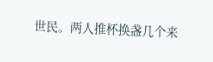世民。两人推杯换盏几个来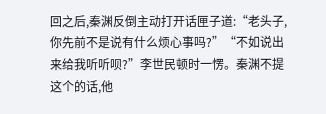回之后,秦渊反倒主动打开话匣子道:“老头子,你先前不是说有什么烦心事吗?”“不如说出来给我听听呗?”李世民顿时一愣。秦渊不提这个的话,他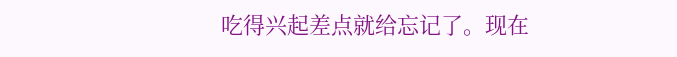吃得兴起差点就给忘记了。现在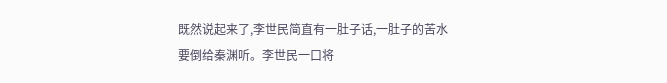既然说起来了,李世民简直有一肚子话,一肚子的苦水要倒给秦渊听。李世民一口将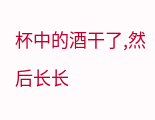杯中的酒干了,然后长长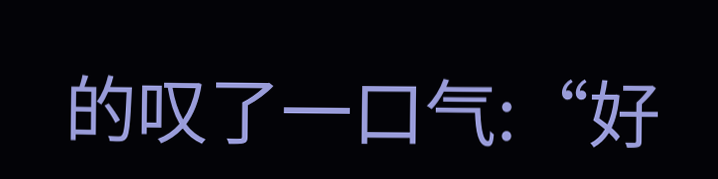的叹了一口气:“好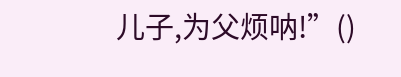儿子,为父烦呐!”()